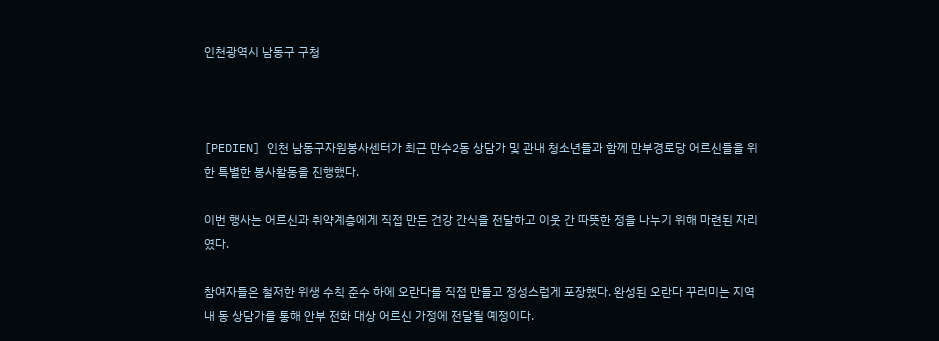인천광역시 남동구 구청



[PEDIEN] 인천 남동구자원봉사센터가 최근 만수2동 상담가 및 관내 청소년들과 함께 만부경로당 어르신들을 위한 특별한 봉사활동을 진행했다.

이번 행사는 어르신과 취약계층에게 직접 만든 건강 간식을 전달하고 이웃 간 따뜻한 정을 나누기 위해 마련된 자리였다.

참여자들은 철저한 위생 수칙 준수 하에 오란다를 직접 만들고 정성스럽게 포장했다. 완성된 오란다 꾸러미는 지역 내 동 상담가를 통해 안부 전화 대상 어르신 가정에 전달될 예정이다.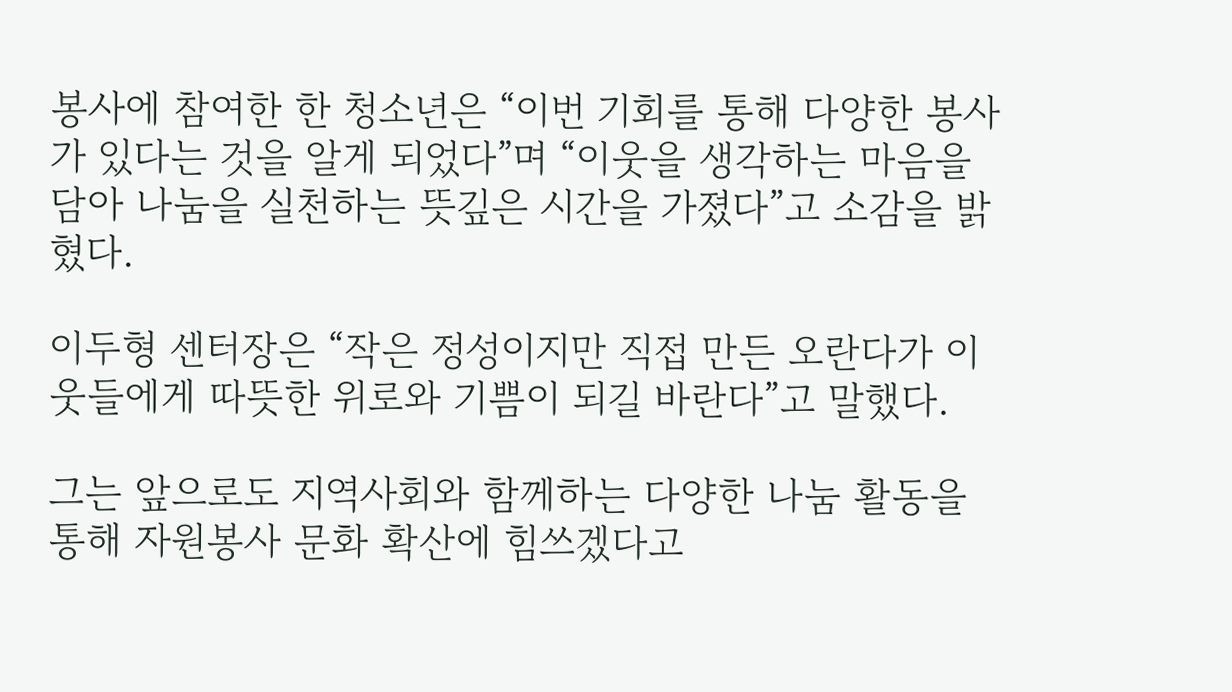봉사에 참여한 한 청소년은 “이번 기회를 통해 다양한 봉사가 있다는 것을 알게 되었다”며 “이웃을 생각하는 마음을 담아 나눔을 실천하는 뜻깊은 시간을 가졌다”고 소감을 밝혔다.

이두형 센터장은 “작은 정성이지만 직접 만든 오란다가 이웃들에게 따뜻한 위로와 기쁨이 되길 바란다”고 말했다.

그는 앞으로도 지역사회와 함께하는 다양한 나눔 활동을 통해 자원봉사 문화 확산에 힘쓰겠다고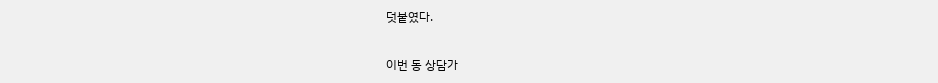덧붙였다.

이번 동 상담가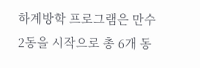하계방학 프로그램은 만수2동을 시작으로 총 6개 동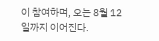이 참여하며, 오는 8월 12일까지 이어진다.